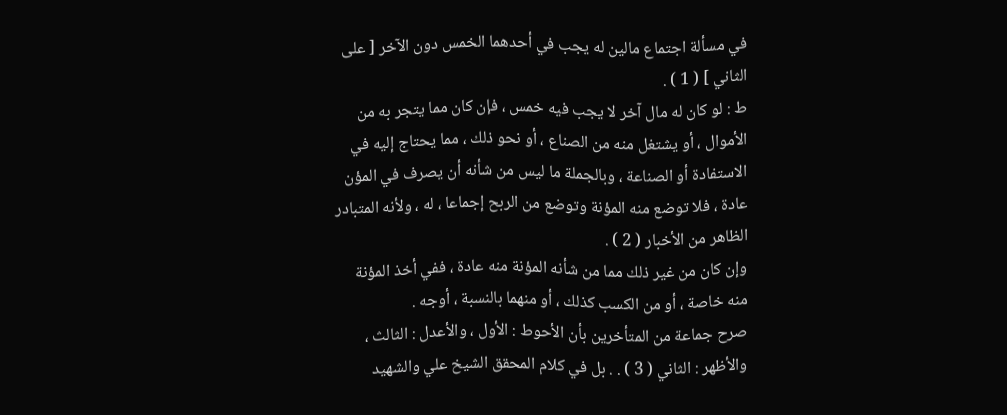في مسألة اجتماع مالين له يجب في أحدهما الخمس دون الآخر [ على
الثاني ] ( 1 ) .
ط : لو كان له مال آخر لا يجب فيه خمس ، فإن كان مما يتجر به من
الأموال ، أو يشتغل منه من الصناع ، أو نحو ذلك ، مما يحتاج إليه في
الاستفادة أو الصناعة ، وبالجملة ما ليس من شأنه أن يصرف في المؤن
عادة ، فلا توضع منه المؤنة وتوضع من الربح إجماعا ، له ، ولأنه المتبادر
الظاهر من الأخبار ( 2 ) .
وإن كان من غير ذلك مما من شأنه المؤنة منه عادة ، ففي أخذ المؤنة
منه خاصة ، أو من الكسب كذلك ، أو منهما بالنسبة ، أوجه .
صرح جماعة من المتأخرين بأن الأحوط : الأول ، والأعدل : الثالث ،
والأظهر : الثاني ( 3 ) . . بل في كلام المحقق الشيخ علي والشهيد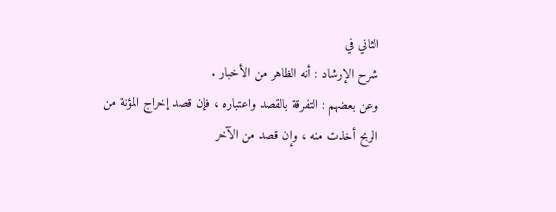الثاني في
شرح الإرشاد : أنه الظاهر من الأخبار .
وعن بعضهم : التفرقة بالقصد واعتباره ، فإن قصد إخراج المؤنة من
الربح أخذت منه ، وإن قصد من الآخر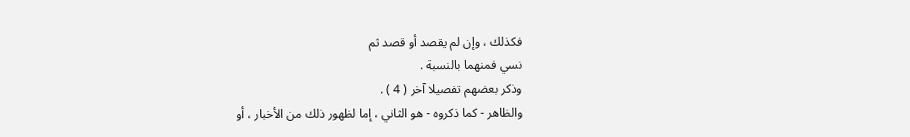فكذلك ، وإن لم يقصد أو قصد ثم
نسي فمنهما بالنسبة .
وذكر بعضهم تفصيلا آخر ( 4 ) .
والظاهر - كما ذكروه - هو الثاني ، إما لظهور ذلك من الأخبار ، أو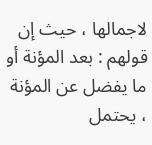لاجمالها ، حيث إن قولهم : بعد المؤنة أو ما يفضل عن المؤنة ، يحتمل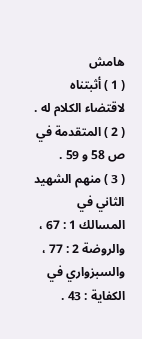هامش
( 1 ) أثبتناه لاقتضاء الكلام له .
( 2 ) المتقدمة في ص 58 و 59 .
( 3 ) منهم الشهيد الثاني في المسالك 1 : 67 ، والروضة 2 : 77 ، والسبزواري في
الكفاية : 43 .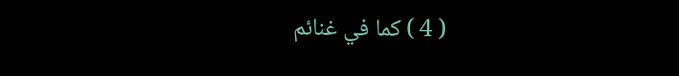( 4 ) كما في غنائم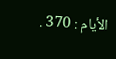الأيام : 370 .